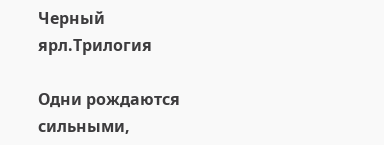Черный ярл.Трилогия

Одни рождаются сильными,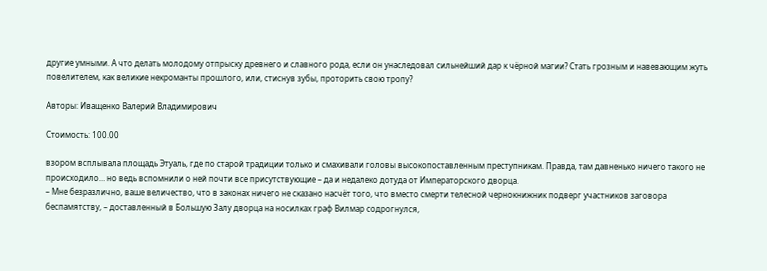другие умными. А что делать молодому отпрыску древнего и славного рода, если он унаследовал сильнейший дар к чёрной магии? Стать грозным и навевающим жуть повелителем, как великие некроманты прошлого, или, стиснув зубы, проторить свою тропу?

Авторы: Иващенко Валерий Владимирович

Стоимость: 100.00

взором всплывала площадь Этуаль, где по старой традиции только и смахивали головы высокопоставленным преступникам. Правда, там давненько ничего такого не происходило… но ведь вспомнили о ней почти все присутствующие – да и недалеко дотуда от Императорского дворца.
– Мне безразлично, ваше величество, что в законах ничего не сказано насчёт того, что вместо смерти телесной чернокнижник подверг участников заговора беспамятству, – доставленный в Большую Залу дворца на носилках граф Вилмар содрогнулся,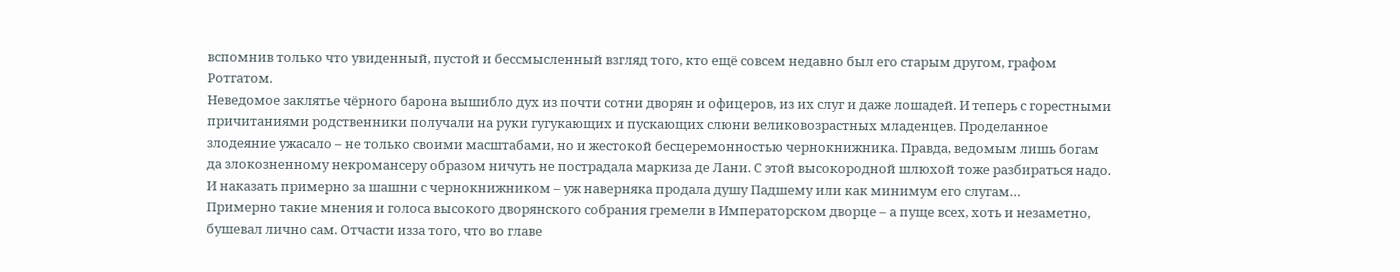вспомнив только что увиденный, пустой и бессмысленный взгляд того, кто ещё совсем недавно был его старым другом, графом Ротгатом.
Неведомое заклятье чёрного барона вышибло дух из почти сотни дворян и офицеров, из их слуг и даже лошадей. И теперь с горестными причитаниями родственники получали на руки гугукающих и пускающих слюни великовозрастных младенцев. Проделанное злодеяние ужасало – не только своими масштабами, но и жестокой бесцеремонностью чернокнижника. Правда, ведомым лишь богам да злокозненному некромансеру образом ничуть не пострадала маркиза де Лани. С этой высокородной шлюхой тоже разбираться надо. И наказать примерно за шашни с чернокнижником – уж наверняка продала душу Падшему или как минимум его слугам…
Примерно такие мнения и голоса высокого дворянского собрания гремели в Императорском дворце – а пуще всех, хоть и незаметно, бушевал лично сам. Отчасти изза того, что во главе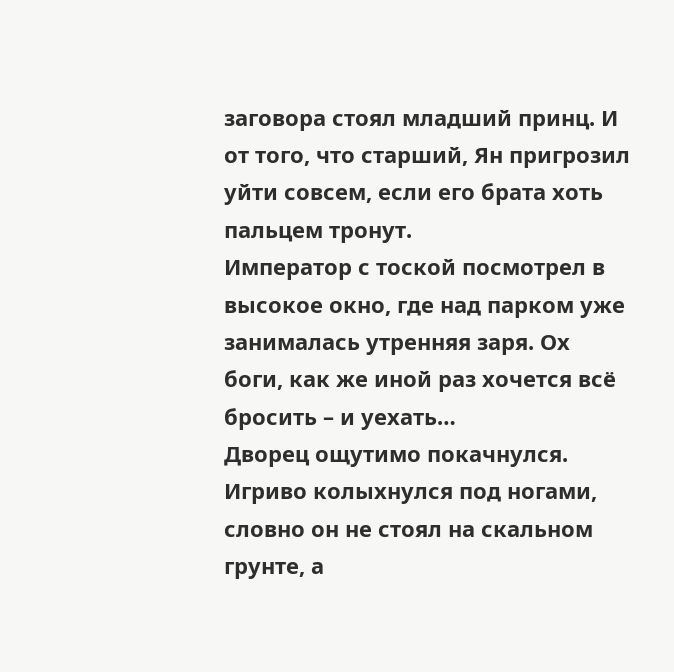заговора стоял младший принц. И от того, что старший, Ян пригрозил уйти совсем, если его брата хоть пальцем тронут.
Император с тоской посмотрел в высокое окно, где над парком уже занималась утренняя заря. Ох боги, как же иной раз хочется всё бросить – и уехать…
Дворец ощутимо покачнулся. Игриво колыхнулся под ногами, словно он не стоял на скальном грунте, а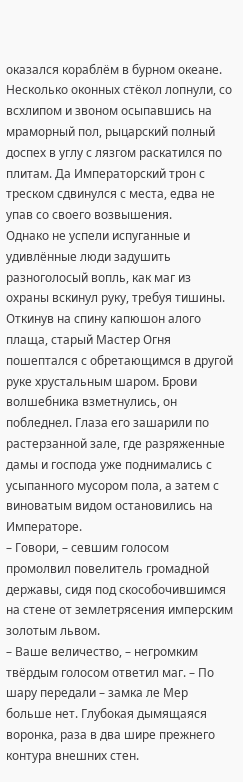оказался кораблём в бурном океане. Несколько оконных стёкол лопнули, со всхлипом и звоном осыпавшись на мраморный пол, рыцарский полный доспех в углу с лязгом раскатился по плитам. Да Императорский трон с треском сдвинулся с места, едва не упав со своего возвышения.
Однако не успели испуганные и удивлённые люди задушить разноголосый вопль, как маг из охраны вскинул руку, требуя тишины. Откинув на спину капюшон алого плаща, старый Мастер Огня пошептался с обретающимся в другой руке хрустальным шаром. Брови волшебника взметнулись, он побледнел. Глаза его зашарили по растерзанной зале, где разряженные дамы и господа уже поднимались с усыпанного мусором пола, а затем с виноватым видом остановились на Императоре.
– Говори, – севшим голосом промолвил повелитель громадной державы, сидя под скособочившимся на стене от землетрясения имперским золотым львом.
– Ваше величество, – негромким твёрдым голосом ответил маг. – По шару передали – замка ле Мер больше нет. Глубокая дымящаяся воронка, раза в два шире прежнего контура внешних стен.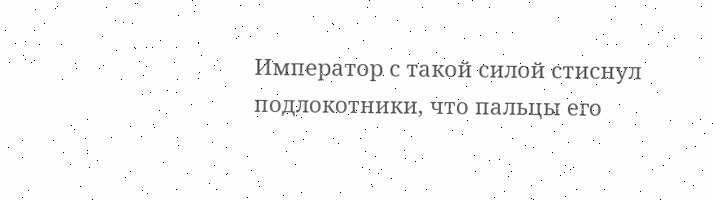Император с такой силой стиснул подлокотники, что пальцы его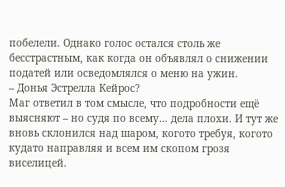побелели. Однако голос остался столь же бесстрастным, как когда он объявлял о снижении податей или осведомлялся о меню на ужин.
– Донья Эстрелла Кейрос?
Маг ответил в том смысле, что подробности ещё выясняют – но судя по всему… дела плохи. И тут же вновь склонился над шаром, когото требуя, когото кудато направляя и всем им скопом грозя виселицей.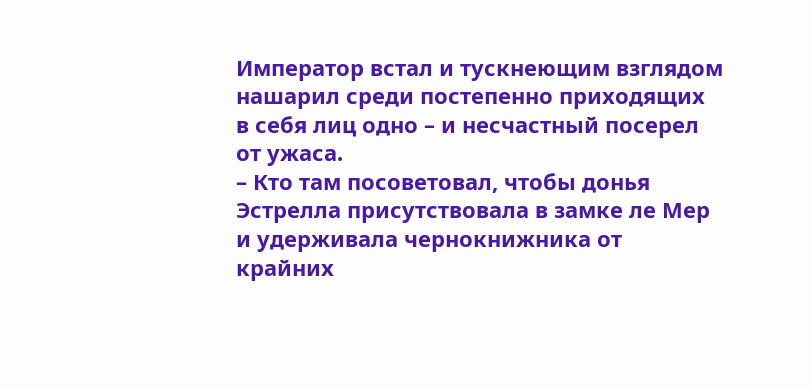Император встал и тускнеющим взглядом нашарил среди постепенно приходящих в себя лиц одно – и несчастный посерел от ужаса.
– Кто там посоветовал, чтобы донья Эстрелла присутствовала в замке ле Мер и удерживала чернокнижника от крайних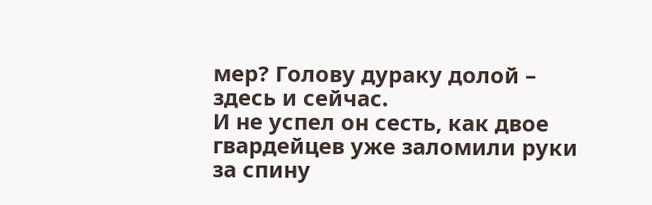мер? Голову дураку долой – здесь и сейчас.
И не успел он сесть, как двое гвардейцев уже заломили руки за спину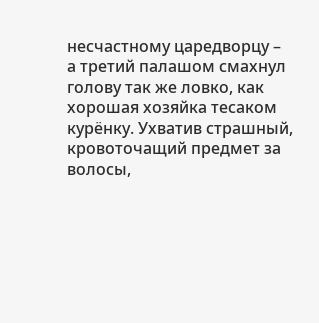несчастному царедворцу – а третий палашом смахнул голову так же ловко, как хорошая хозяйка тесаком курёнку. Ухватив страшный, кровоточащий предмет за волосы,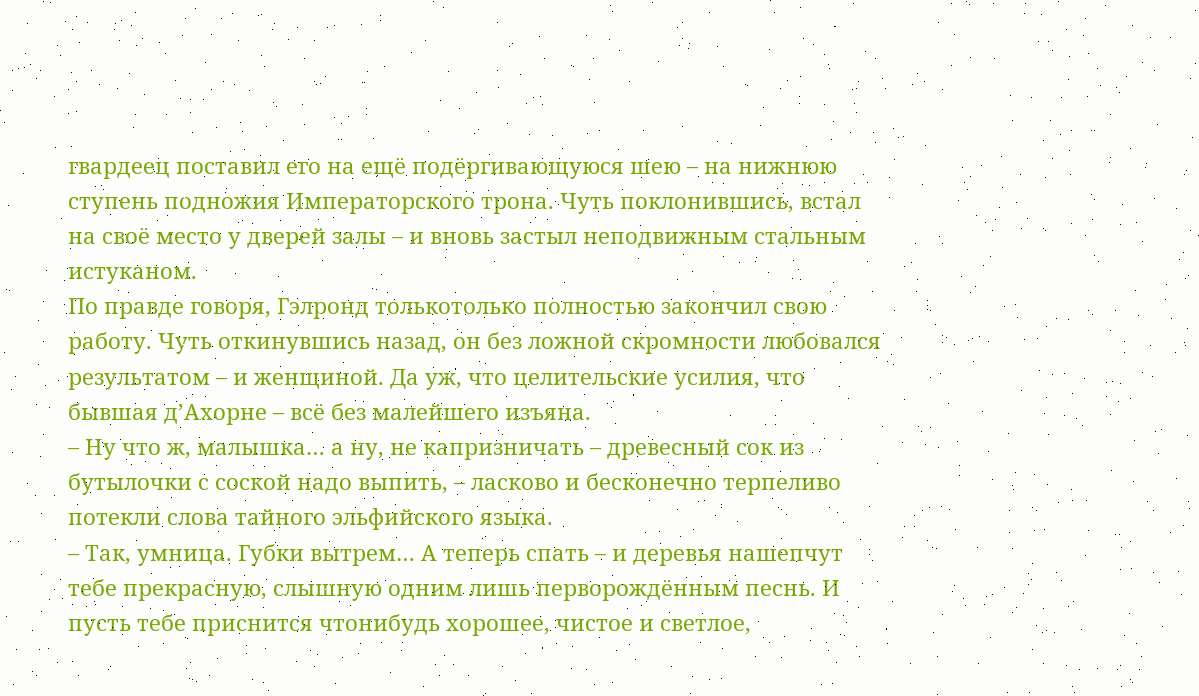гвардеец поставил его на ещё подёргивающуюся шею – на нижнюю ступень подножия Императорского трона. Чуть поклонившись, встал на своё место у дверей залы – и вновь застыл неподвижным стальным истуканом.
По правде говоря, Гэлронд толькотолько полностью закончил свою работу. Чуть откинувшись назад, он без ложной скромности любовался результатом – и женщиной. Да уж, что целительские усилия, что бывшая д’Ахорне – всё без малейшего изъяна.
– Ну что ж, малышка… а ну, не капризничать – древесный сок из бутылочки с соской надо выпить, – ласково и бесконечно терпеливо потекли слова тайного эльфийского языка.
– Так, умница. Губки вытрем… А теперь спать – и деревья нашепчут тебе прекрасную, слышную одним лишь перворождённым песнь. И пусть тебе приснится чтонибудь хорошее, чистое и светлое,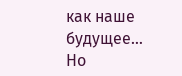как наше будущее…
Но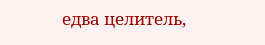едва целитель,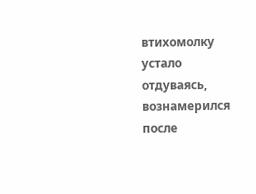втихомолку устало отдуваясь, вознамерился после